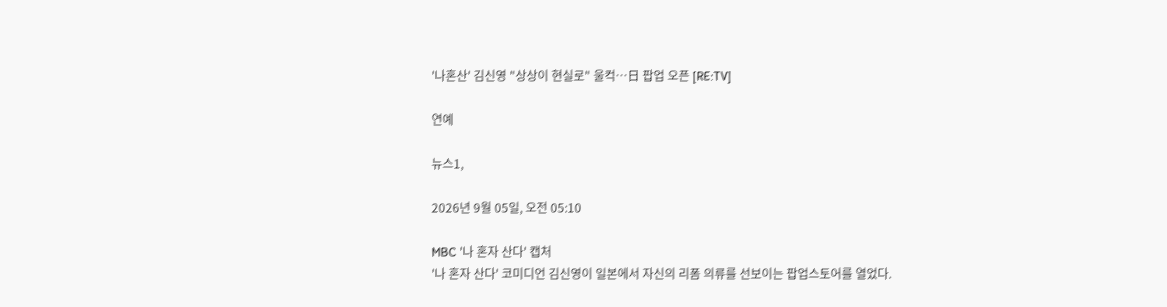'나혼산' 김신영 "상상이 현실로" 울컥…日 팝업 오픈 [RE:TV]

연예

뉴스1,

2026년 9월 05일, 오전 05:10

MBC '나 혼자 산다' 캡처
'나 혼자 산다' 코미디언 김신영이 일본에서 자신의 리폼 의류를 선보이는 팝업스토어를 열었다.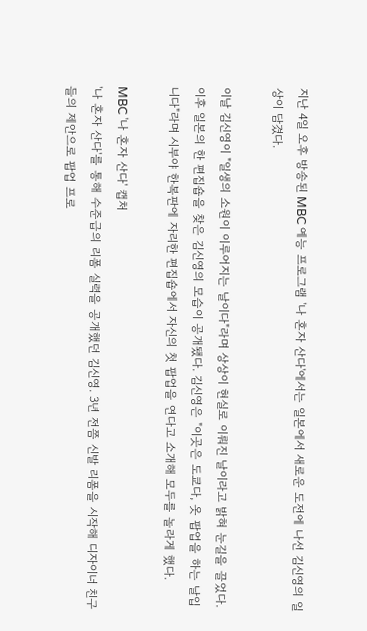지난 4일 오후 방송된 MBC 예능 프로그램 '나 혼자 산다'에서는 일본에서 새로운 도전에 나선 김신영의 일상이 담겼다.

이날 김신영이 "일생의 소원이 이루어지는 날이다"라며 상상이 현실로 이뤄진 날이라고 밝혀 눈길을 끌었다. 이후 일본의 한 편집숍을 찾은 김신영의 모습이 공개됐다. 김신영은 "이곳은 도쿄다, 옷 팝업을 하는 날입니다"라며 시부야 한복판에 자리한 편집숍에서 자신의 첫 팝업을 연다고 소개해 모두를 놀라게 했다.

MBC '나 혼자 산다' 캡처
'나 혼자 산다'를 통해 수준급의 리폼 실력을 공개했던 김신영. 3년 전쯤 신발 리폼을 시작해 디자이너 친구들의 제안으로 팝업 프로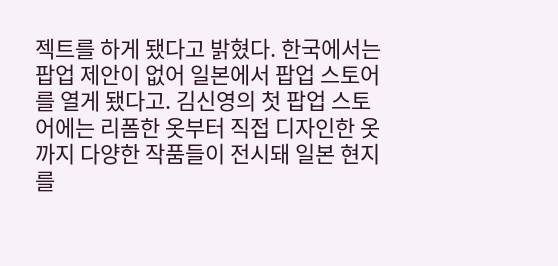젝트를 하게 됐다고 밝혔다. 한국에서는 팝업 제안이 없어 일본에서 팝업 스토어를 열게 됐다고. 김신영의 첫 팝업 스토어에는 리폼한 옷부터 직접 디자인한 옷까지 다양한 작품들이 전시돼 일본 현지를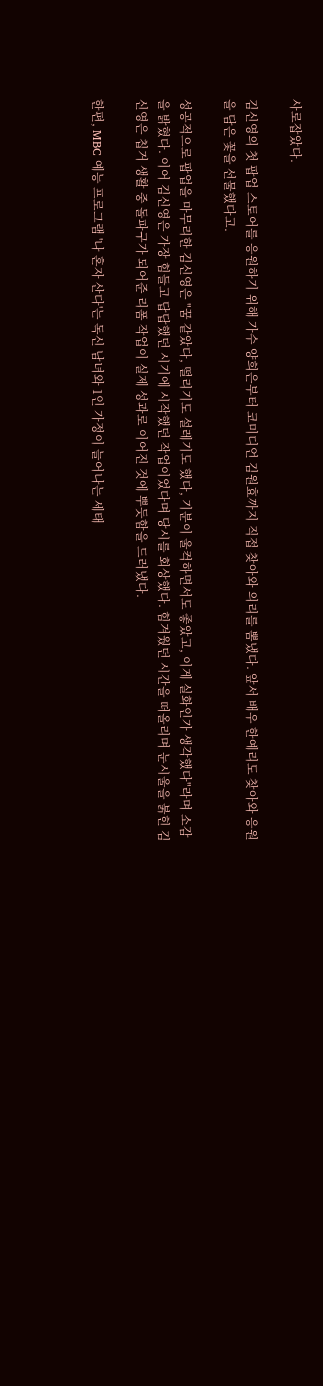사로잡았다.

김신영의 첫 팝업 스토어를 응원하기 위해 가수 양희은부터 코미디언 김원효까지 직접 찾아와 의리를 뽐냈다. 앞서 배우 한예리도 찾아와 응원을 담은 꽃을 선물했다고.

성공적으로 팝업을 마무리한 김신영은 "꿈 같았다, 떨리기도 설레기도 했다, 기분이 울컥하면서도 좋았고, 이게 실화인가 생각했다"라며 소감을 밝혔다. 이어 김신영은 가장 힘들고 답답했던 시기에 시작했던 작업이었다며 당시를 회상했다. 힘겨웠던 시간을 떠올리며 눈시울을 붉힌 김신영은 칩거 생활 중 돌파구가 되어준 리폼 작업이 실제 성과로 이어진 것에 뿌듯함을 드러냈다.

한편, MBC 예능 프로그램 '나 혼자 산다'는 독신 남녀와 1인 가정이 늘어나는 세태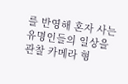를 반영해 혼자 사는 유명인들의 일상을 관찰 카메라 형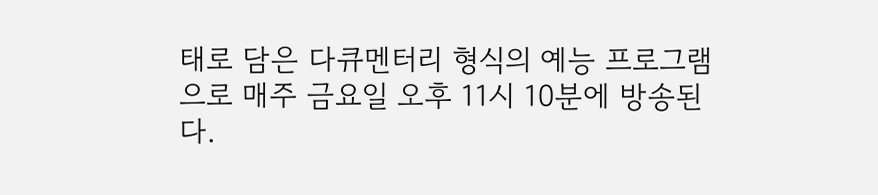태로 담은 다큐멘터리 형식의 예능 프로그램으로 매주 금요일 오후 11시 10분에 방송된다.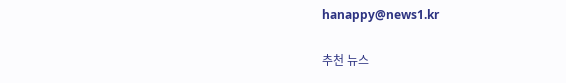hanappy@news1.kr

추천 뉴스